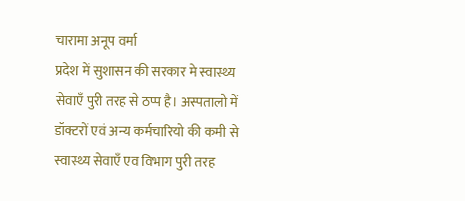चारामा अनूप वर्मा
प्रदेश में सुशासन की सरकार मे स्वास्थ्य सेवाएँ पुरी तरह से ठप्प है। अस्पतालो में डॉक्टरों एवं अन्य कर्मचारियो की कमी से स्वास्थ्य सेवाएँ एव विभाग पुरी तरह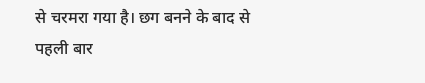से चरमरा गया है। छग बनने के बाद से पहली बार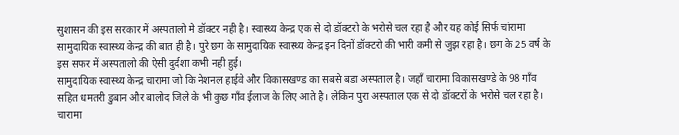सुशासन की इस सरकार में अस्पतालो मे डॉक्टर नही है। स्वास्थ्य केन्द्र एक से दो डॉक्टरो के भरोसे चल रहा है और यह कोई सिर्फ चांरामा सामुदायिक स्वास्थ्य केन्द्र की बात ही है। पुरे छग के सामुदायिक स्वास्थ्य केन्द्र इन दिनों डॉक्टरो की भारी कमी से जुझ रहा है। छग के 25 वर्ष के इस सफर में अस्पतालो की ऐसी दुर्दशा कभी नही हुई।
सामुदायिक स्वास्थ्य केन्द्र चारामा जो कि नेशनल हाईवे और विकासखण्ड का सबसे बडा अस्पताल है। जहाँ चारामा विकासखण्डे के 98 गाँव सहित धमतरी डुबान और बालोद जिले के भी कुछ गाँव ईलाज के लिए आते है। लेकिन पुरा अस्पताल एक से दो डॉक्टरों के भरोसे चल रहा है। चारामा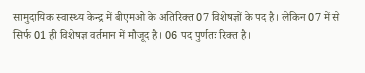सामुदायिक स्वास्थ्य केन्द्र में बीएमओ के अतिरिक्त 07 विशेषज्ञों के पद है। लेकिन 07 में से सिर्फ 01 ही विशेषज्ञ वर्तमान में मौजूद है। 06 पद पुर्णतः रिक्त है।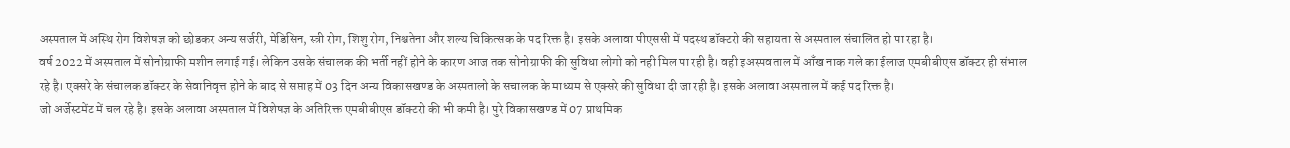अस्पताल में अस्थि रोग विशेषज्ञ को छोडकर अन्य सर्जरी, मेडिसिन, स्त्री रोग, शिशु रोग, निश्चतेना और शल्य चिकित्सक के पद रिक्त है। इसके अलावा पीएससी में पदस्थ डॉक्टरो की सहायता से अस्पताल संचालित हो पा रहा है।
वर्ष 2022 में अस्पताल में सोनोग्राफी मशीन लगाई गई। लेकिन उसके संचालक की भर्ती नहीं होने के कारण आज तक सोनोग्राफी की सुविधा लोगो को नही मिल पा रही है। वही इअस्पवताल में आँख नाक गले का ईलाज एमबीबीएस डॉक्टर ही संभाल रहे है। एक्सरे के संचालक डॉक्टर के सेवानिवृत्त होने के बाद से सप्ताह में 03 दिन अन्य विकासखण्ड के अस्पतालो के सचालक के माध्यम से एक्सरे की सुविधा दी जा रही है। इसके अलावा अस्पताल में कई पद रिक्त है।
जो अर्जेस्टमेंट में चल रहे है। इसके अलावा अस्पताल में विशेषज्ञ के अतिरिक्त एमबीबीएस डॉक्टरो की भी कमी है। पुरे विकासखण्ड में 07 प्राथमिक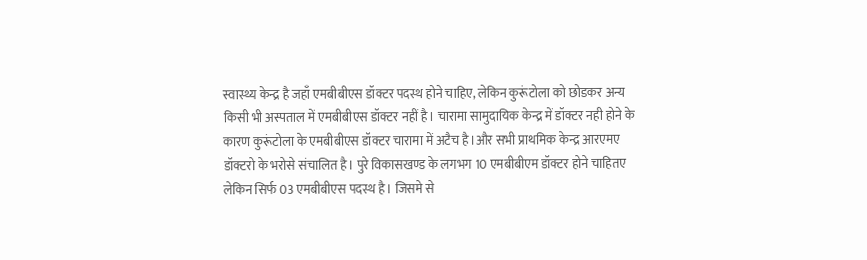स्वास्थ्य केन्द्र है जहाँ एमबीबीएस डॉक्टर पदस्थ होने चाहिए, लेकिन कुरूंटोला को छोडकर अन्य किसी भी अस्पताल में एमबीबीएस डॉक्टर नहीं है। चारामा सामुदायिक केन्द्र में डॉक्टर नही होने के कारण कुरूंटोला के एमबीबीएस डॉक्टर चारामा में अटैच है।और सभी प्राथमिक केन्द्र आरएमए डॉक्टरो के भरोसे संचालित है। पुरे विकासखण्ड के लगभग 10 एमबीबीएम डॉक्टर होने चाहितए लेकिन सिर्फ 03 एमबीबीएस पदस्थ है। जिसमे से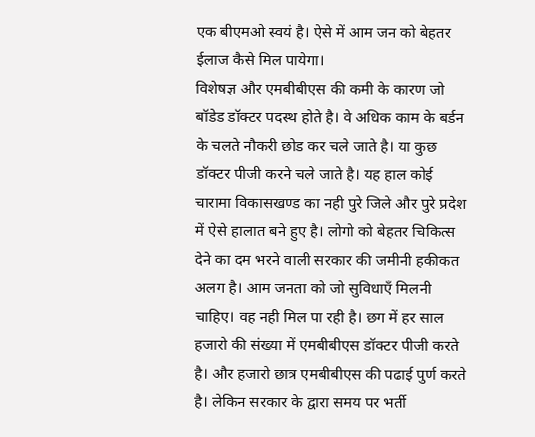एक बीएमओ स्वयं है। ऐसे में आम जन को बेहतर ईलाज कैसे मिल पायेगा।
विशेषज्ञ और एमबीबीएस की कमी के कारण जो बॉडेड डॉक्टर पदस्थ होते है। वे अधिक काम के बर्डन के चलते नौकरी छोड कर चले जाते है। या कुछ डॉक्टर पीजी करने चले जाते है। यह हाल कोई चारामा विकासखण्ड का नही पुरे जिले और पुरे प्रदेश में ऐसे हालात बने हुए है। लोगो को बेहतर चिकित्स देने का दम भरने वाली सरकार की जमीनी हकीकत अलग है। आम जनता को जो सुविधाएँ मिलनी चाहिए। वह नही मिल पा रही है। छग में हर साल हजारो की संख्या में एमबीबीएस डॉक्टर पीजी करते है। और हजारो छात्र एमबीबीएस की पढाई पुर्ण करते है। लेकिन सरकार के द्वारा समय पर भर्ती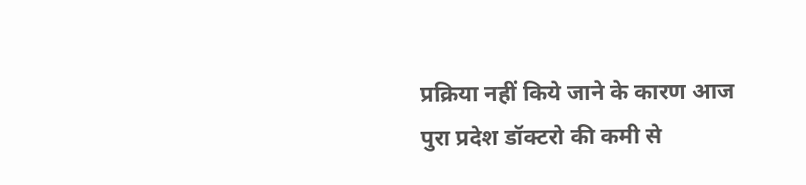प्रक्रिया नहीं किये जाने के कारण आज पुरा प्रदेश डॉक्टरो की कमी से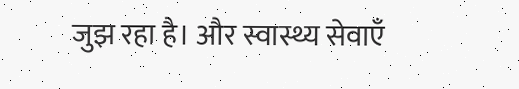जुझ रहा है। और स्वास्थ्य सेवाएँ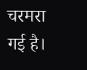चरमरा गई है।